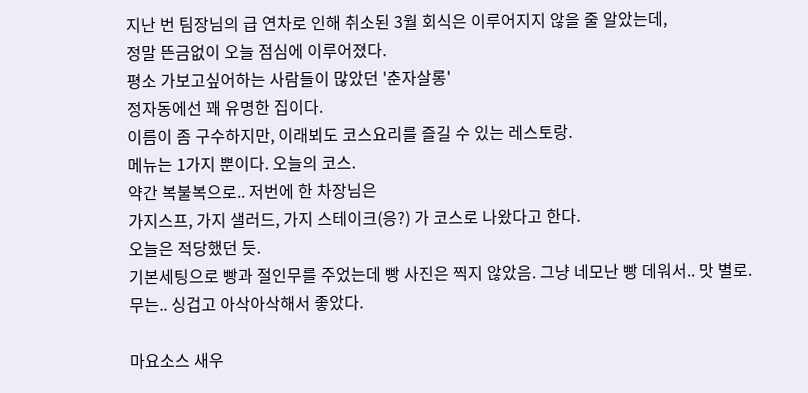지난 번 팀장님의 급 연차로 인해 취소된 3월 회식은 이루어지지 않을 줄 알았는데,
정말 뜬금없이 오늘 점심에 이루어졌다.
평소 가보고싶어하는 사람들이 많았던 '춘자살롱'
정자동에선 꽤 유명한 집이다.
이름이 좀 구수하지만, 이래뵈도 코스요리를 즐길 수 있는 레스토랑.
메뉴는 1가지 뿐이다. 오늘의 코스.
약간 복불복으로.. 저번에 한 차장님은
가지스프, 가지 샐러드, 가지 스테이크(응?) 가 코스로 나왔다고 한다.
오늘은 적당했던 듯.
기본세팅으로 빵과 절인무를 주었는데 빵 사진은 찍지 않았음. 그냥 네모난 빵 데워서.. 맛 별로.
무는.. 싱겁고 아삭아삭해서 좋았다.

마요소스 새우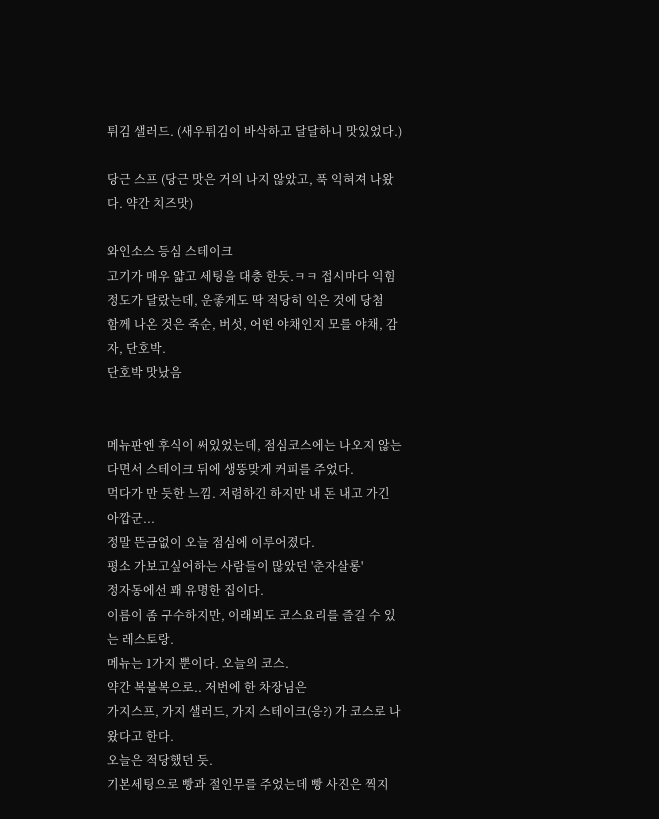튀김 샐러드. (새우튀김이 바삭하고 달달하니 맛있었다.)

당근 스프 (당근 맛은 거의 나지 않았고, 푹 익혀져 나왔다. 약간 치즈맛)

와인소스 등심 스테이크
고기가 매우 얇고 세팅을 대충 한듯.ㅋㅋ 접시마다 익힘 정도가 달랐는데, 운좋게도 딱 적당히 익은 것에 당첨
함께 나온 것은 죽순, 버섯, 어떤 야채인지 모를 야채, 감자, 단호박.
단호박 맛났음


메뉴판엔 후식이 써있었는데, 점심코스에는 나오지 않는다면서 스테이크 뒤에 생뚱맞게 커피를 주었다.
먹다가 만 듯한 느낌. 저렴하긴 하지만 내 돈 내고 가긴 아깝군...
정말 뜬금없이 오늘 점심에 이루어졌다.
평소 가보고싶어하는 사람들이 많았던 '춘자살롱'
정자동에선 꽤 유명한 집이다.
이름이 좀 구수하지만, 이래뵈도 코스요리를 즐길 수 있는 레스토랑.
메뉴는 1가지 뿐이다. 오늘의 코스.
약간 복불복으로.. 저번에 한 차장님은
가지스프, 가지 샐러드, 가지 스테이크(응?) 가 코스로 나왔다고 한다.
오늘은 적당했던 듯.
기본세팅으로 빵과 절인무를 주었는데 빵 사진은 찍지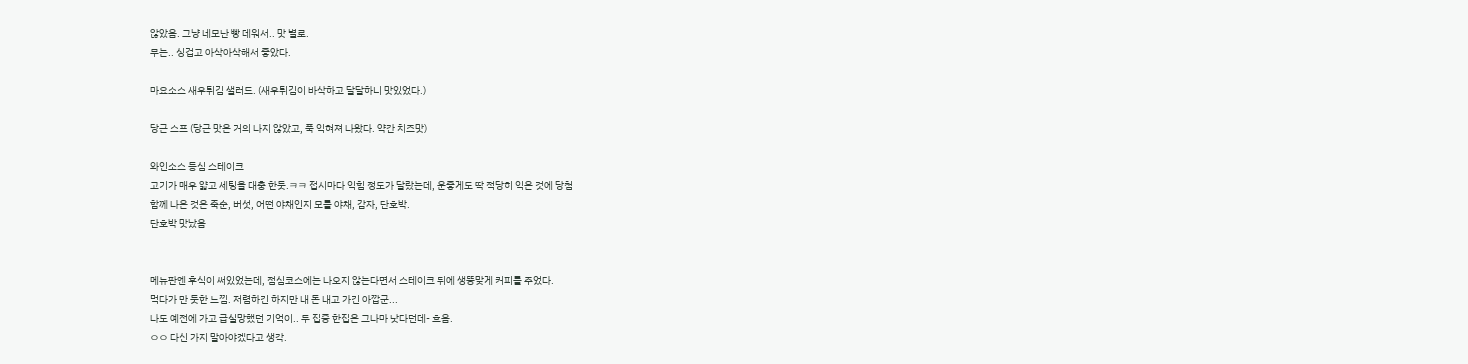않았음. 그냥 네모난 빵 데워서.. 맛 별로.
무는.. 싱겁고 아삭아삭해서 좋았다.

마요소스 새우튀김 샐러드. (새우튀김이 바삭하고 달달하니 맛있었다.)

당근 스프 (당근 맛은 거의 나지 않았고, 푹 익혀져 나왔다. 약간 치즈맛)

와인소스 등심 스테이크
고기가 매우 얇고 세팅을 대충 한듯.ㅋㅋ 접시마다 익힘 정도가 달랐는데, 운좋게도 딱 적당히 익은 것에 당첨
함께 나온 것은 죽순, 버섯, 어떤 야채인지 모를 야채, 감자, 단호박.
단호박 맛났음


메뉴판엔 후식이 써있었는데, 점심코스에는 나오지 않는다면서 스테이크 뒤에 생뚱맞게 커피를 주었다.
먹다가 만 듯한 느낌. 저렴하긴 하지만 내 돈 내고 가긴 아깝군...
나도 예전에 가고 급실망했던 기억이.. 두 집중 한집은 그나마 낫다던데- 흐음.
ㅇㅇ 다신 가지 말아야겠다고 생각.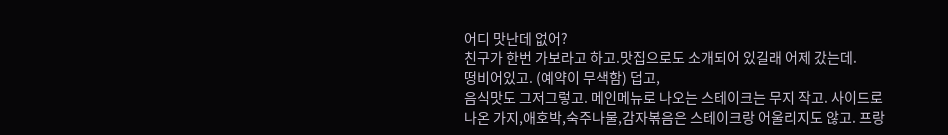어디 맛난데 없어?
친구가 한번 가보라고 하고.맛집으로도 소개되어 있길래 어제 갔는데.
떵비어있고. (예약이 무색함) 덥고,
음식맛도 그저그렇고. 메인메뉴로 나오는 스테이크는 무지 작고. 사이드로 나온 가지,애호박,숙주나물,감자볶음은 스테이크랑 어울리지도 않고. 프랑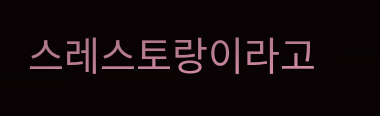스레스토랑이라고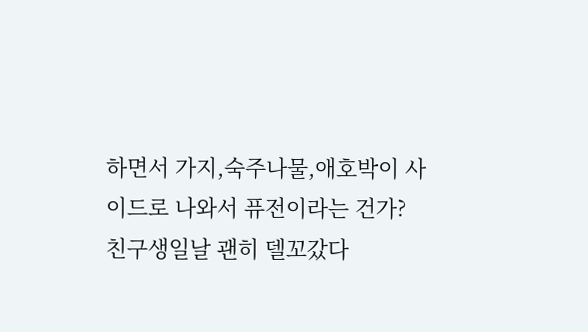하면서 가지,숙주나물,애호박이 사이드로 나와서 퓨전이라는 건가?
친구생일날 괜히 델꼬갔다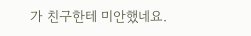가 친구한테 미안했네요.